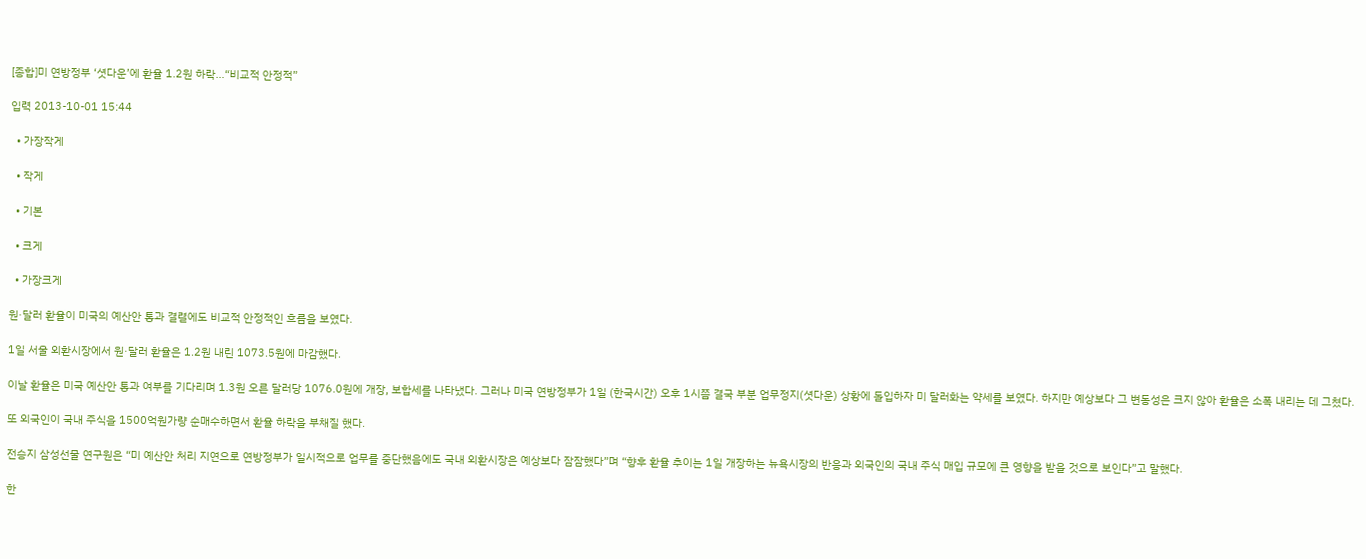[종합]미 연방정부 ‘셧다운’에 환율 1.2원 하락…“비교적 안정적”

입력 2013-10-01 15:44

  • 가장작게

  • 작게

  • 기본

  • 크게

  • 가장크게

원·달러 환율이 미국의 예산안 통과 결렬에도 비교적 안정적인 흐름을 보였다.

1일 서울 외환시장에서 원·달러 환율은 1.2원 내린 1073.5원에 마감했다.

이날 환율은 미국 예산안 통과 여부를 기다리며 1.3원 오른 달러당 1076.0원에 개장, 보합세를 나타냈다. 그러나 미국 연방정부가 1일 (한국시간) 오후 1시쯤 결국 부분 업무정지(셧다운) 상황에 돌입하자 미 달러화는 약세를 보였다. 하지만 예상보다 그 변동성은 크지 않아 환율은 소폭 내리는 데 그쳤다.

또 외국인이 국내 주식을 1500억원가량 순매수하면서 환율 하락을 부채질 했다.

전승지 삼성선물 연구원은 “미 예산안 처리 지연으로 연방정부가 일시적으로 업무를 중단했음에도 국내 외환시장은 예상보다 잠잠했다”며 “향후 환율 추이는 1일 개장하는 뉴욕시장의 반응과 외국인의 국내 주식 매입 규모에 큰 영향을 받을 것으로 보인다”고 말했다.

한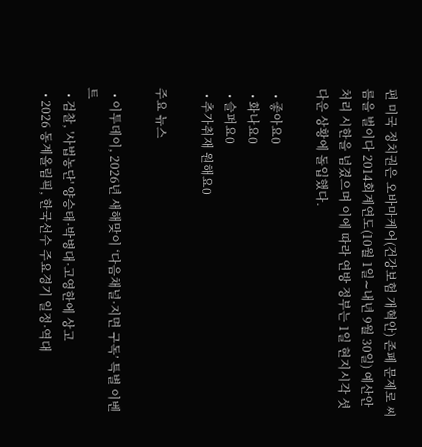편 미국 정치권은 오바마케어(건강보험 개혁안) 존폐 문제로 씨름을 벌이다 2014회계연도(10월 1일∼내년 9월 30일) 예산안 처리 시한을 넘겼으며 이에 따라 연방 정부는 1일 현지시각 셧다운 상황에 돌입했다.

  • 좋아요0
  • 화나요0
  • 슬퍼요0
  • 추가취재 원해요0

주요 뉴스

  • 이투데이, 2026년 새해맞이 ‘다음채널·지면 구독’ 특별 이벤트
  • 검찰, '사법농단' 양승태·박병대·고영한에 상고
  • 2026 동계올림픽, 한국선수 주요경기 일정·역대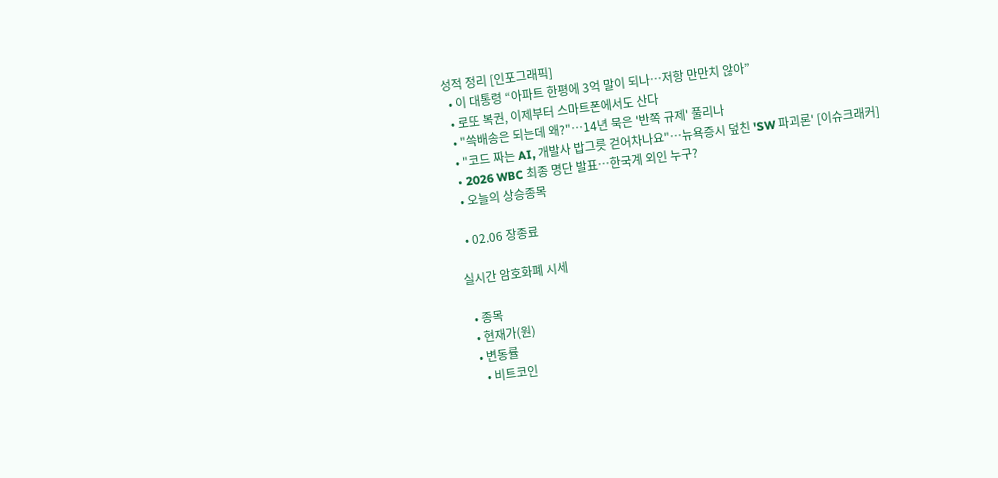성적 정리 [인포그래픽]
  • 이 대통령 “아파트 한평에 3억 말이 되나…저항 만만치 않아”
  • 로또 복권, 이제부터 스마트폰에서도 산다
  • "쓱배송은 되는데 왜?"…14년 묵은 '반쪽 규제' 풀리나
  • "코드 짜는 AI, 개발사 밥그릇 걷어차나요"…뉴욕증시 덮친 'SW 파괴론' [이슈크래커]
  • 2026 WBC 최종 명단 발표…한국계 외인 누구?
  • 오늘의 상승종목

  • 02.06 장종료

실시간 암호화폐 시세

  • 종목
  • 현재가(원)
  • 변동률
    • 비트코인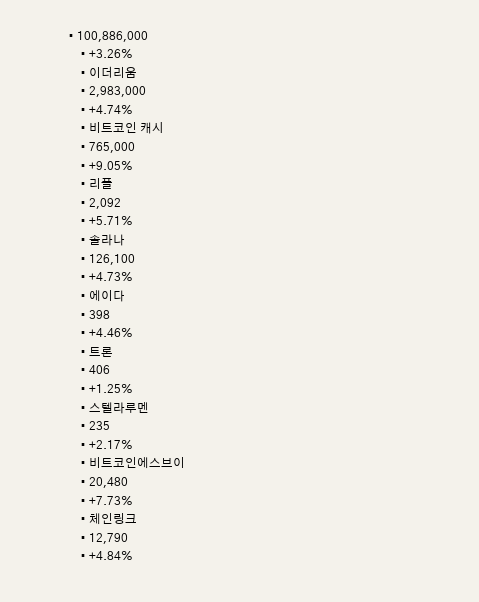• 100,886,000
    • +3.26%
    • 이더리움
    • 2,983,000
    • +4.74%
    • 비트코인 캐시
    • 765,000
    • +9.05%
    • 리플
    • 2,092
    • +5.71%
    • 솔라나
    • 126,100
    • +4.73%
    • 에이다
    • 398
    • +4.46%
    • 트론
    • 406
    • +1.25%
    • 스텔라루멘
    • 235
    • +2.17%
    • 비트코인에스브이
    • 20,480
    • +7.73%
    • 체인링크
    • 12,790
    • +4.84%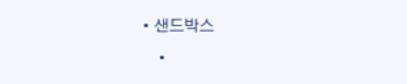• 샌드박스
    •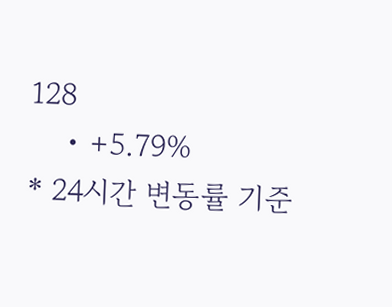128
    • +5.79%
* 24시간 변동률 기준